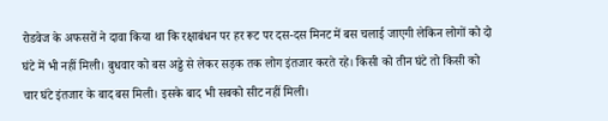रोडवेज के अफसरों ने दावा किया था कि रक्षाबंधन पर हर रूट पर दस-दस मिनट में बस चलाई जाएगी लेकिन लोगों को दो घंटे में भी नहीं मिली। बुधवार को बस अड्डे से लेकर सड़क तक लोग इंतजार करते रहे। किसी को तीन घंटे तो किसी को चार घंटे इंतजार के बाद बस मिली। इसके बाद भी सबको सीट नहीं मिली।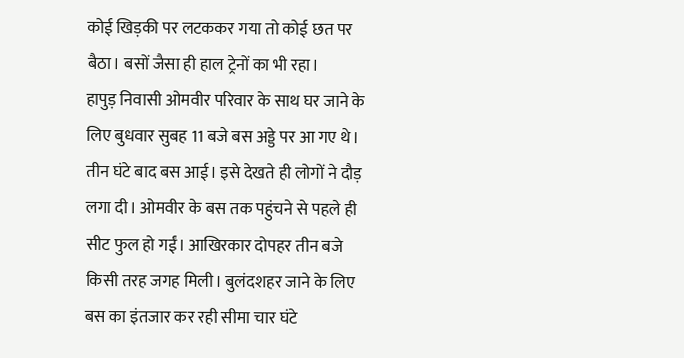कोई खिड़की पर लटककर गया तो कोई छत पर बैठा। बसों जैसा ही हाल ट्रेनों का भी रहा।
हापुड़ निवासी ओमवीर परिवार के साथ घर जाने के लिए बुधवार सुबह 11 बजे बस अड्डे पर आ गए थे। तीन घंटे बाद बस आई। इसे देखते ही लोगों ने दौड़ लगा दी। ओमवीर के बस तक पहुंचने से पहले ही सीट फुल हो गईं। आखिरकार दोपहर तीन बजे किसी तरह जगह मिली। बुलंदशहर जाने के लिए बस का इंतजार कर रही सीमा चार घंटे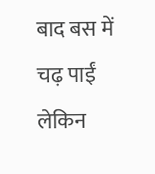बाद बस में चढ़ पाईं लेकिन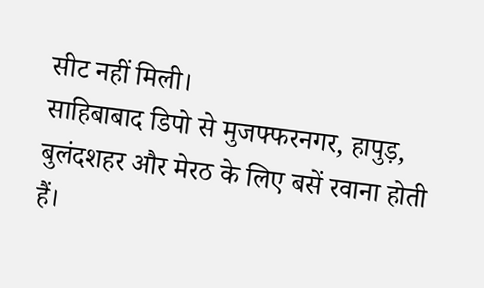सीट नहीं मिली।
साहिबाबाद डिपो से मुजफ्फरनगर, हापुड़, बुलंदशहर और मेरठ के लिए बसें रवाना होती हैं।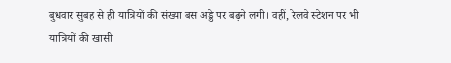बुधवार सुबह से ही यात्रियों की संख्या बस अड्डे पर बढ़ने लगी। वहीं, रेलवे स्टेशन पर भी यात्रियों की खासी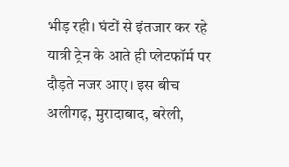भीड़ रही। घंटों से इंतजार कर रहे यात्री ट्रेन के आते ही प्लेटफॉर्म पर दौड़ते नजर आए। इस बीच अलीगढ़, मुरादाबाद, बरेली,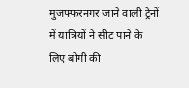मुजफ्फरनगर जाने वाली ट्रेनों में यात्रियों ने सीट पाने के लिए बोगी की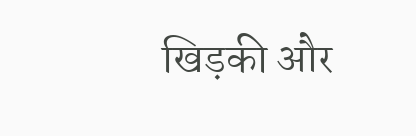खिड़की और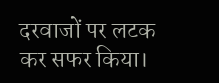दरवाजों पर लटक कर सफर किया।